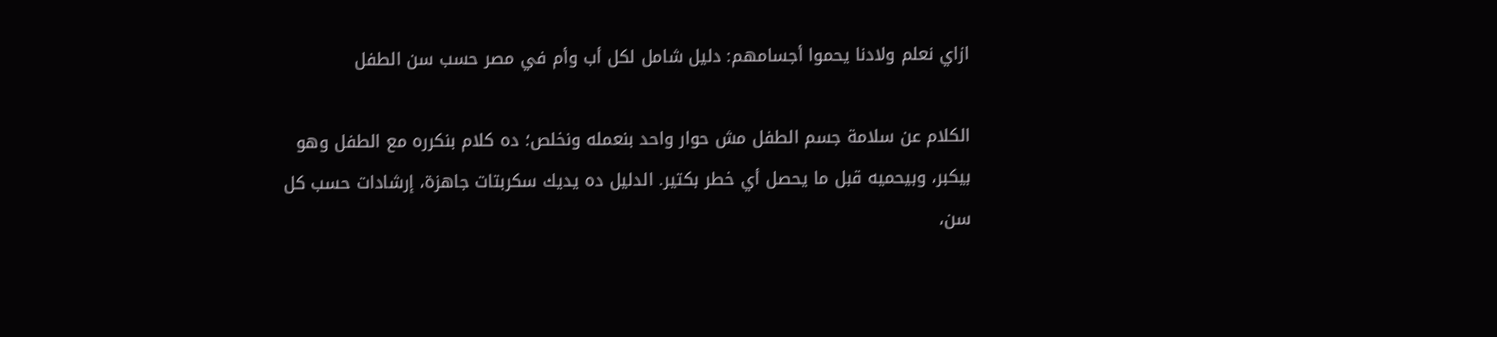ازاي نعلم ولادنا يحموا أجسامهم: دليل شامل لكل أب وأم في مصر حسب سن الطفل

الكلام عن سلامة جسم الطفل مش حوار واحد بنعمله ونخلص؛ ده كلام بنكرره مع الطفل وهو بيكبر، وبيحميه قبل ما يحصل أي خطر بكتير. الدليل ده يديك سكربتات جاهزة، إرشادات حسب كل سن،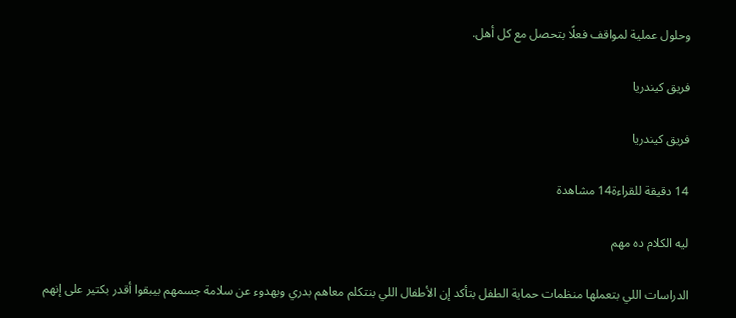وحلول عملية لمواقف فعلًا بتحصل مع كل أهل.

فريق كيندريا

فريق كيندريا

14 دقيقة للقراءة14 مشاهدة

ليه الكلام ده مهم

الدراسات اللي بتعملها منظمات حماية الطفل بتأكد إن الأطفال اللي بنتكلم معاهم بدري وبهدوء عن سلامة جسمهم بيبقوا أقدر بكتير على إنهم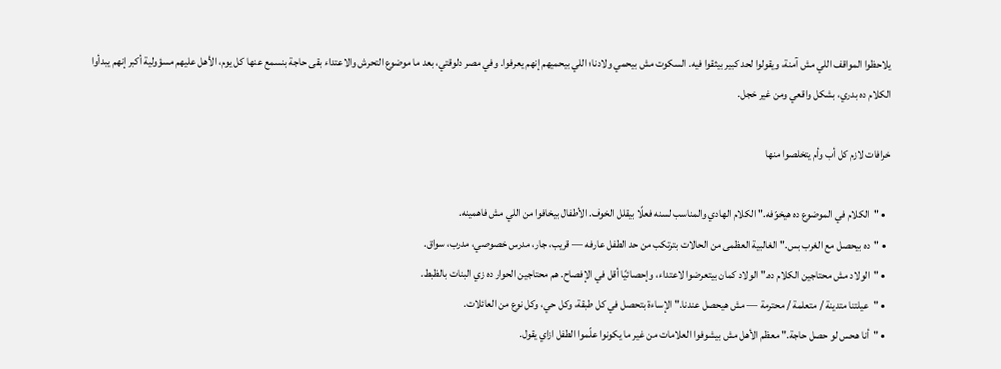يلاحظوا المواقف اللي مش آمنة، ويقولوا لحد كبير بيثقوا فيه. السكوت مش بيحمي ولادنا؛ اللي بيحميهم إنهم يعرفوا. وفي مصر دلوقتي، بعد ما موضوع التحرش والاعتداء بقى حاجة بنسمع عنها كل يوم، الأهل عليهم مسؤولية أكبر إنهم يبدأوا الكلام ده بدري، بشكل واقعي ومن غير خجل.

خرافات لازم كل أب وأم يتخلصوا منها

  • "الكلام في الموضوع ده هيخوّفه." الكلام الهادي والمناسب لسنه فعلًا بيقلل الخوف. الأطفال بيخافوا من اللي مش فاهمينه.
  • "ده بيحصل مع الغرب بس." الغالبية العظمى من الحالات بترتكب من حد الطفل عارفه — قريب، جار، مدرس خصوصي، مدرب، سواق.
  • "الولاد مش محتاجين الكلام ده." الولاد كمان بيتعرضوا لاعتداء، وإحصائيًا أقل في الإفصاح. هم محتاجين الحوار ده زي البنات بالظبط.
  • "عيلتنا متدينة / متعلمة / محترمة — مش هيحصل عندنا." الإساءة بتحصل في كل طبقة، وكل حي، وكل نوع من العائلات.
  • "أنا هحس لو حصل حاجة." معظم الأهل مش بيشوفوا العلامات من غير ما يكونوا علّموا الطفل ازاي يقول.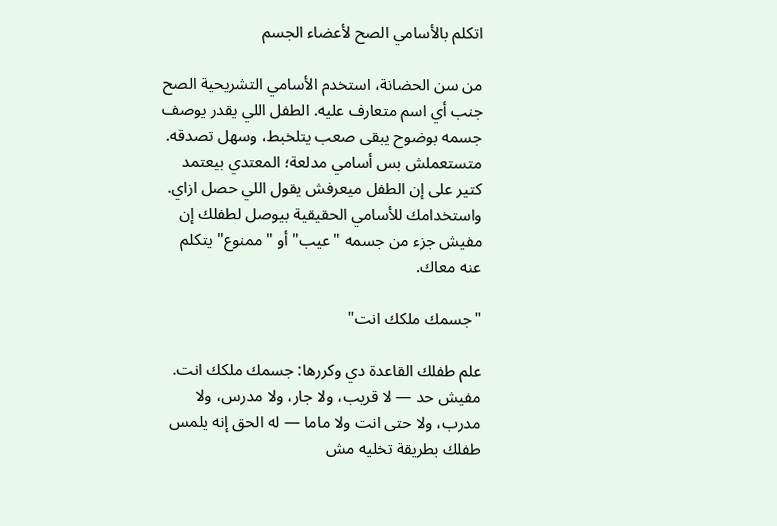اتكلم بالأسامي الصح لأعضاء الجسم

من سن الحضانة، استخدم الأسامي التشريحية الصح جنب أي اسم متعارف عليه. الطفل اللي يقدر يوصف جسمه بوضوح يبقى صعب يتلخبط، وسهل تصدقه. متستعملش بس أسامي مدلعة؛ المعتدي بيعتمد كتير على إن الطفل ميعرفش يقول اللي حصل ازاي. واستخدامك للأسامي الحقيقية بيوصل لطفلك إن مفيش جزء من جسمه "عيب" أو "ممنوع" يتكلم عنه معاك.

"جسمك ملكك انت"

علم طفلك القاعدة دي وكررها: جسمك ملكك انت. مفيش حد — لا قريب، ولا جار، ولا مدرس، ولا مدرب، ولا حتى انت ولا ماما — له الحق إنه يلمس طفلك بطريقة تخليه مش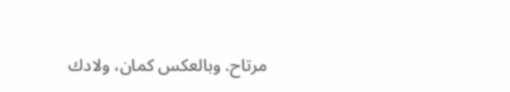مرتاح. وبالعكس كمان، ولادك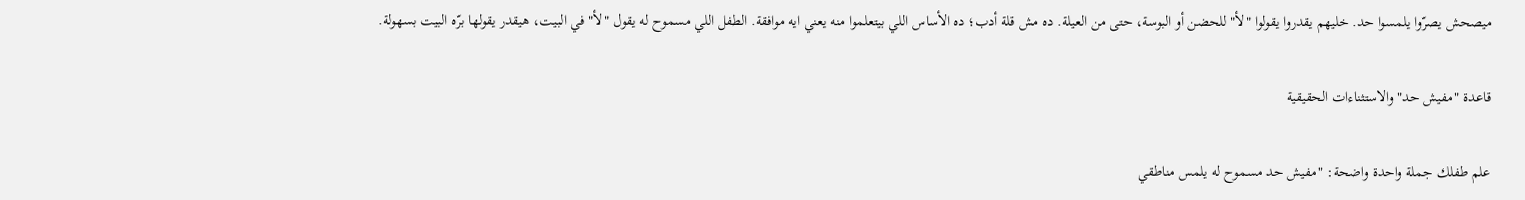ميصحش يصرّوا يلمسوا حد. خليهم يقدروا يقولوا "لأ" للحضن أو البوسة، حتى من العيلة. ده مش قلة أدب؛ ده الأساس اللي بيتعلموا منه يعني ايه موافقة. الطفل اللي مسموح له يقول "لأ" في البيت، هيقدر يقولها برّه البيت بسهولة.

قاعدة "مفيش حد" والاستثناءات الحقيقية

علم طفلك جملة واحدة واضحة: "مفيش حد مسموح له يلمس مناطقي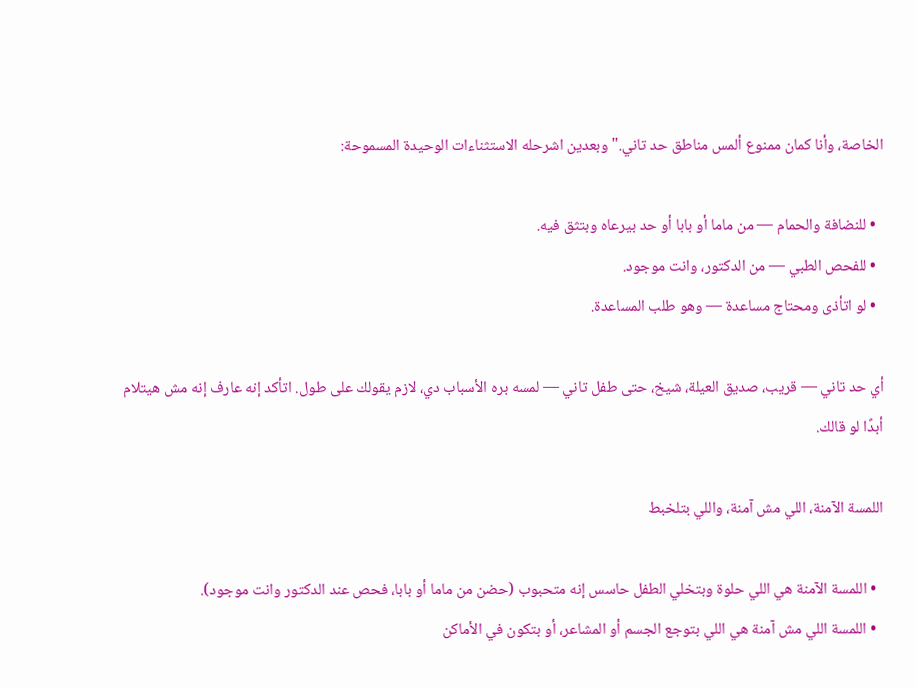الخاصة، وأنا كمان ممنوع ألمس مناطق حد تاني." وبعدين اشرحله الاستثناءات الوحيدة المسموحة:

  • للنضافة والحمام — من ماما أو بابا أو حد بيرعاه وبتثق فيه.
  • للفحص الطبي — من الدكتور، وانت موجود.
  • لو اتأذى ومحتاج مساعدة — وهو طلب المساعدة.

أي حد تاني — قريب، صديق العيلة، شيخ، حتى طفل تاني — لمسه بره الأسباب دي، لازم يقولك على طول. اتأكد إنه عارف إنه مش هيتلام أبدًا لو قالك.

اللمسة الآمنة، اللي مش آمنة، واللي بتلخبط

  • اللمسة الآمنة هي اللي حلوة وبتخلي الطفل حاسس إنه متحبوب (حضن من ماما أو بابا، فحص عند الدكتور وانت موجود).
  • اللمسة اللي مش آمنة هي اللي بتوجع الجسم أو المشاعر، أو بتكون في الأماكن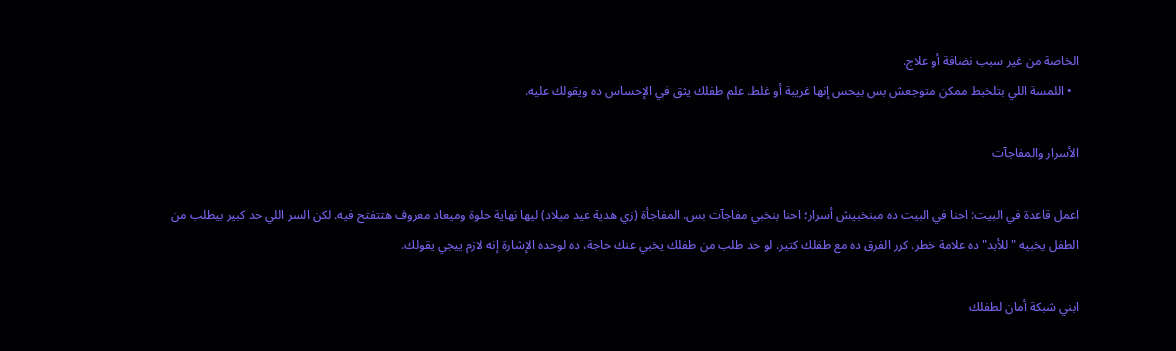الخاصة من غير سبب نضافة أو علاج.
  • اللمسة اللي بتلخبط ممكن متوجعش بس بيحس إنها غريبة أو غلط. علم طفلك يثق في الإحساس ده ويقولك عليه.

الأسرار والمفاجآت

اعمل قاعدة في البيت: احنا في البيت ده مبنخبيش أسرار؛ احنا بنخبي مفاجآت بس. المفاجأة (زي هدية عيد ميلاد) ليها نهاية حلوة وميعاد معروف هتتفتح فيه. لكن السر اللي حد كبير بيطلب من الطفل يخبيه "للأبد" ده علامة خطر. كرر الفرق ده مع طفلك كتير. لو حد طلب من طفلك يخبي عنك حاجة، ده لوحده الإشارة إنه لازم ييجي يقولك.

ابني شبكة أمان لطفلك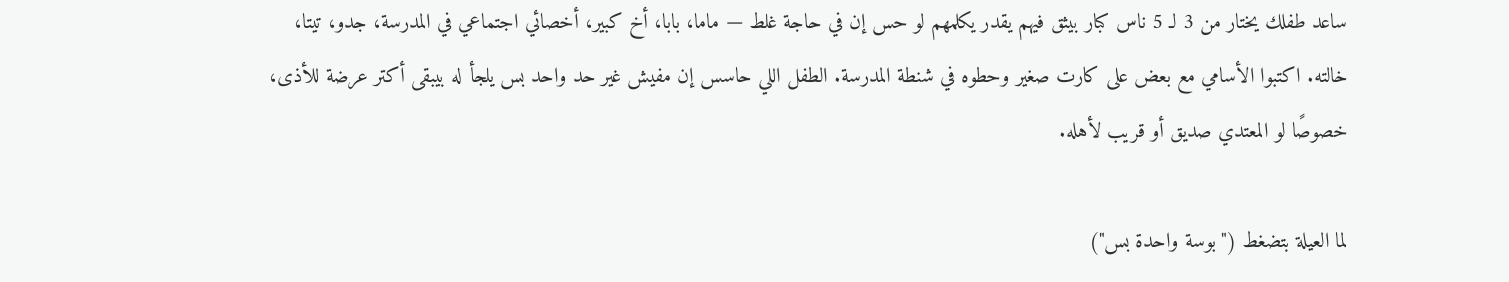ساعد طفلك يختار من 3 لـ 5 ناس كبار بيثق فيهم يقدر يكلمهم لو حس إن في حاجة غلط — ماما، بابا، أخ كبير، أخصائي اجتماعي في المدرسة، جدو، تيتا، خالته. اكتبوا الأسامي مع بعض على كارت صغير وحطوه في شنطة المدرسة. الطفل اللي حاسس إن مفيش غير حد واحد بس يلجأ له بيبقى أكتر عرضة للأذى، خصوصًا لو المعتدي صديق أو قريب لأهله.

لما العيلة بتضغط ("بوسة واحدة بس")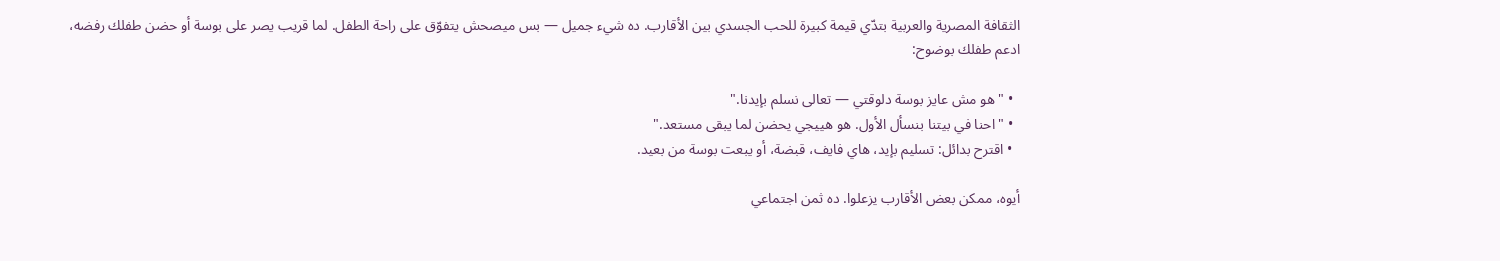الثقافة المصرية والعربية بتدّي قيمة كبيرة للحب الجسدي بين الأقارب. ده شيء جميل — بس ميصحش يتفوّق على راحة الطفل. لما قريب يصر على بوسة أو حضن طفلك رفضه، ادعم طفلك بوضوح:

  • "هو مش عايز بوسة دلوقتي — تعالى نسلم بإيدنا."
  • "احنا في بيتنا بنسأل الأول. هو هييجي يحضن لما يبقى مستعد."
  • اقترح بدائل: تسليم بإيد، هاي فايف، قبضة، أو يبعت بوسة من بعيد.

أيوه، ممكن بعض الأقارب يزعلوا. ده ثمن اجتماعي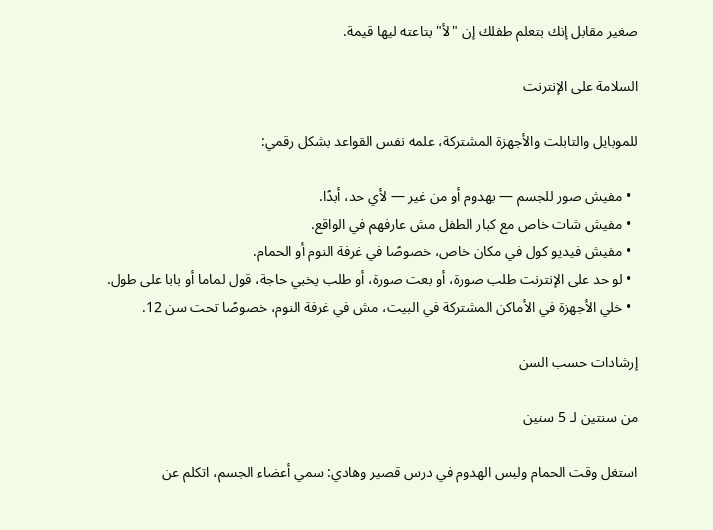صغير مقابل إنك بتعلم طفلك إن "لأ" بتاعته ليها قيمة.

السلامة على الإنترنت

للموبايل والتابلت والأجهزة المشتركة، علمه نفس القواعد بشكل رقمي:

  • مفيش صور للجسم — بهدوم أو من غير — لأي حد، أبدًا.
  • مفيش شات خاص مع كبار الطفل مش عارفهم في الواقع.
  • مفيش فيديو كول في مكان خاص، خصوصًا في غرفة النوم أو الحمام.
  • لو حد على الإنترنت طلب صورة، أو بعت صورة، أو طلب يخبي حاجة، قول لماما أو بابا على طول.
  • خلي الأجهزة في الأماكن المشتركة في البيت، مش في غرفة النوم، خصوصًا تحت سن 12.

إرشادات حسب السن

من سنتين لـ 5 سنين

استغل وقت الحمام ولبس الهدوم في درس قصير وهادي: سمي أعضاء الجسم، اتكلم عن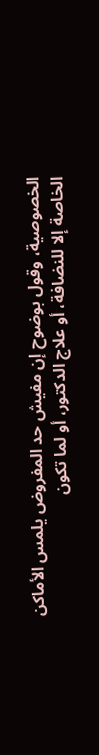الخصوصية، وقول بوضوح إن مفيش حد المفروض يلمس الأماكن الخاصة إلا للنضافة، أو علاج الدكتور، أو لما تكون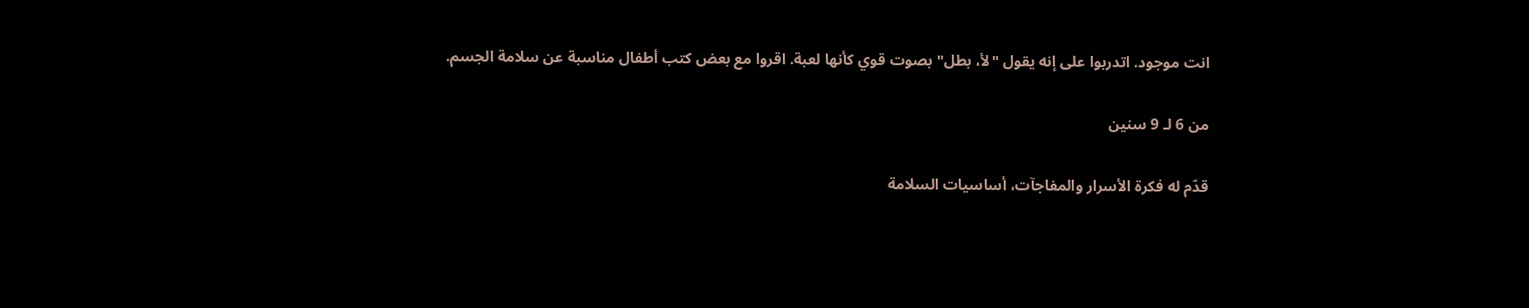انت موجود. اتدربوا على إنه يقول "لأ، بطل" بصوت قوي كأنها لعبة. اقروا مع بعض كتب أطفال مناسبة عن سلامة الجسم.

من 6 لـ 9 سنين

قدّم له فكرة الأسرار والمفاجآت، أساسيات السلامة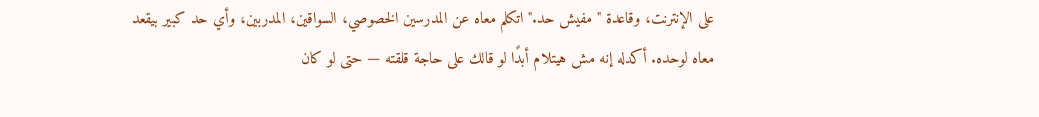على الإنترنت، وقاعدة "مفيش حد." اتكلم معاه عن المدرسين الخصوصي، السواقين، المدربين، وأي حد كبير بيقعد معاه لوحده. أكدله إنه مش هيتلام أبدًا لو قالك على حاجة قلقته — حتى لو كان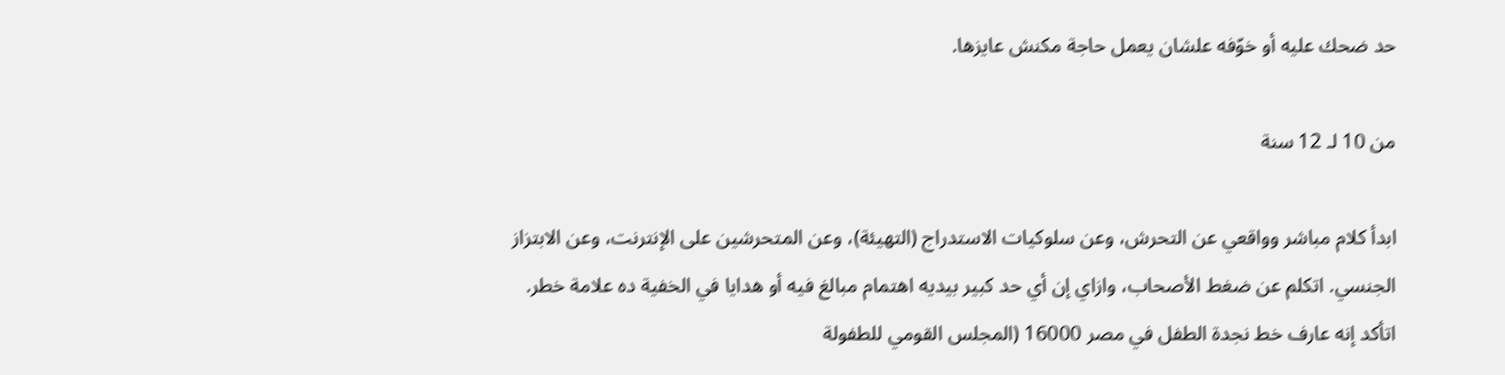حد ضحك عليه أو خوّفه علشان يعمل حاجة مكنش عايزها.

من 10 لـ 12 سنة

ابدأ كلام مباشر وواقعي عن التحرش، وعن سلوكيات الاستدراج (التهيئة)، وعن المتحرشين على الإنترنت، وعن الابتزاز الجنسي. اتكلم عن ضغط الأصحاب، وازاي إن أي حد كبير بيديه اهتمام مبالغ فيه أو هدايا في الخفية ده علامة خطر. اتأكد إنه عارف خط نجدة الطفل في مصر 16000 (المجلس القومي للطفولة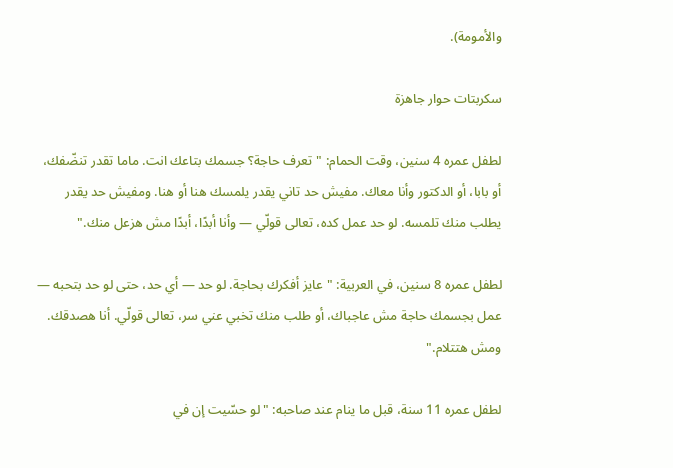والأمومة).

سكربتات حوار جاهزة

لطفل عمره 4 سنين، وقت الحمام: "تعرف حاجة؟ جسمك بتاعك انت. ماما تقدر تنضّفك، أو بابا، أو الدكتور وأنا معاك. مفيش حد تاني يقدر يلمسك هنا أو هنا. ومفيش حد يقدر يطلب منك تلمسه. لو حد عمل كده، تعالى قولّي — وأنا أبدًا، أبدًا مش هزعل منك."

لطفل عمره 8 سنين، في العربية: "عايز أفكرك بحاجة. لو حد — أي حد، حتى لو حد بتحبه — عمل بجسمك حاجة مش عاجباك، أو طلب منك تخبي عني سر، تعالى قولّي. أنا هصدقك. ومش هتتلام."

لطفل عمره 11 سنة، قبل ما ينام عند صاحبه: "لو حسّيت إن في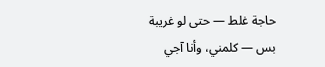حاجة غلط — حتى لو غريبة بس — كلمني، وأنا آجي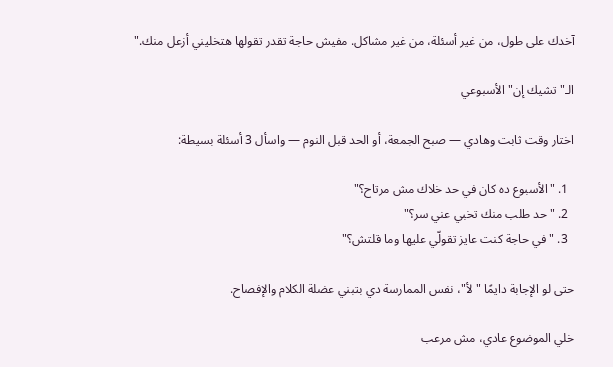آخدك على طول، من غير أسئلة، من غير مشاكل. مفيش حاجة تقدر تقولها هتخليني أزعل منك."

الـ"تشيك إن" الأسبوعي

اختار وقت ثابت وهادي — صبح الجمعة، أو الحد قبل النوم — واسأل 3 أسئلة بسيطة:

  1. "الأسبوع ده كان في حد خلاك مش مرتاح؟"
  2. "حد طلب منك تخبي عني سر؟"
  3. "في حاجة كنت عايز تقولّي عليها وما قلتش؟"

حتى لو الإجابة دايمًا "لأ"، نفس الممارسة دي بتبني عضلة الكلام والإفصاح.

خلي الموضوع عادي، مش مرعب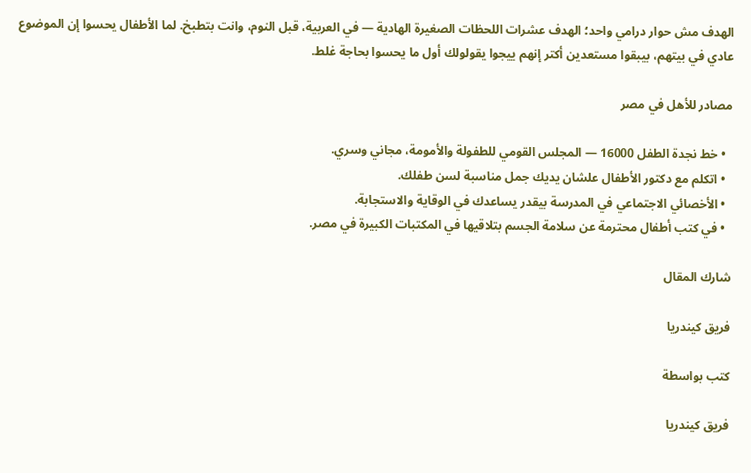الهدف مش حوار درامي واحد؛ الهدف عشرات اللحظات الصغيرة الهادية — في العربية، قبل النوم، وانت بتطبخ. لما الأطفال يحسوا إن الموضوع عادي في بيتهم، بيبقوا مستعدين أكتر إنهم ييجوا يقولولك أول ما يحسوا بحاجة غلط.

مصادر للأهل في مصر

  • خط نجدة الطفل 16000 — المجلس القومي للطفولة والأمومة، مجاني وسري.
  • اتكلم مع دكتور الأطفال علشان يديك جمل مناسبة لسن طفلك.
  • الأخصائي الاجتماعي في المدرسة بيقدر يساعدك في الوقاية والاستجابة.
  • في كتب أطفال محترمة عن سلامة الجسم بتلاقيها في المكتبات الكبيرة في مصر.

شارك المقال

فريق كيندريا

كتب بواسطة

فريق كيندريا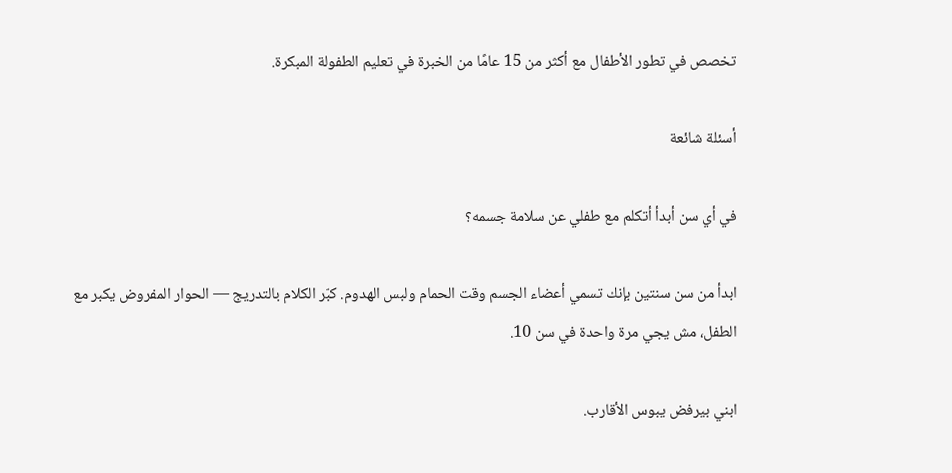تخصص في تطور الأطفال مع أكثر من 15 عامًا من الخبرة في تعليم الطفولة المبكرة.

أسئلة شائعة

في أي سن أبدأ أتكلم مع طفلي عن سلامة جسمه؟

ابدأ من سن سنتين بإنك تسمي أعضاء الجسم وقت الحمام ولبس الهدوم. كبّر الكلام بالتدريج — الحوار المفروض يكبر مع الطفل، مش يجي مرة واحدة في سن 10.

ابني بيرفض يبوس الأقارب.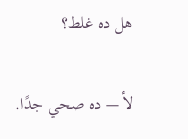هل ده غلط؟

لأ — ده صحي جدًا.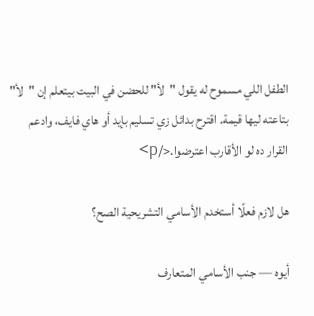الطفل اللي مسموح له يقول "لأ" للحضن في البيت بيتعلم إن "لأ" بتاعته ليها قيمة. اقترح بدائل زي تسليم بإيد أو هاي فايف، وادعم القرار ده لو الأقارب اعترضوا.</p>

هل لازم فعلًا أستخدم الأسامي التشريحية الصح؟

أيوه — جنب الأسامي المتعارف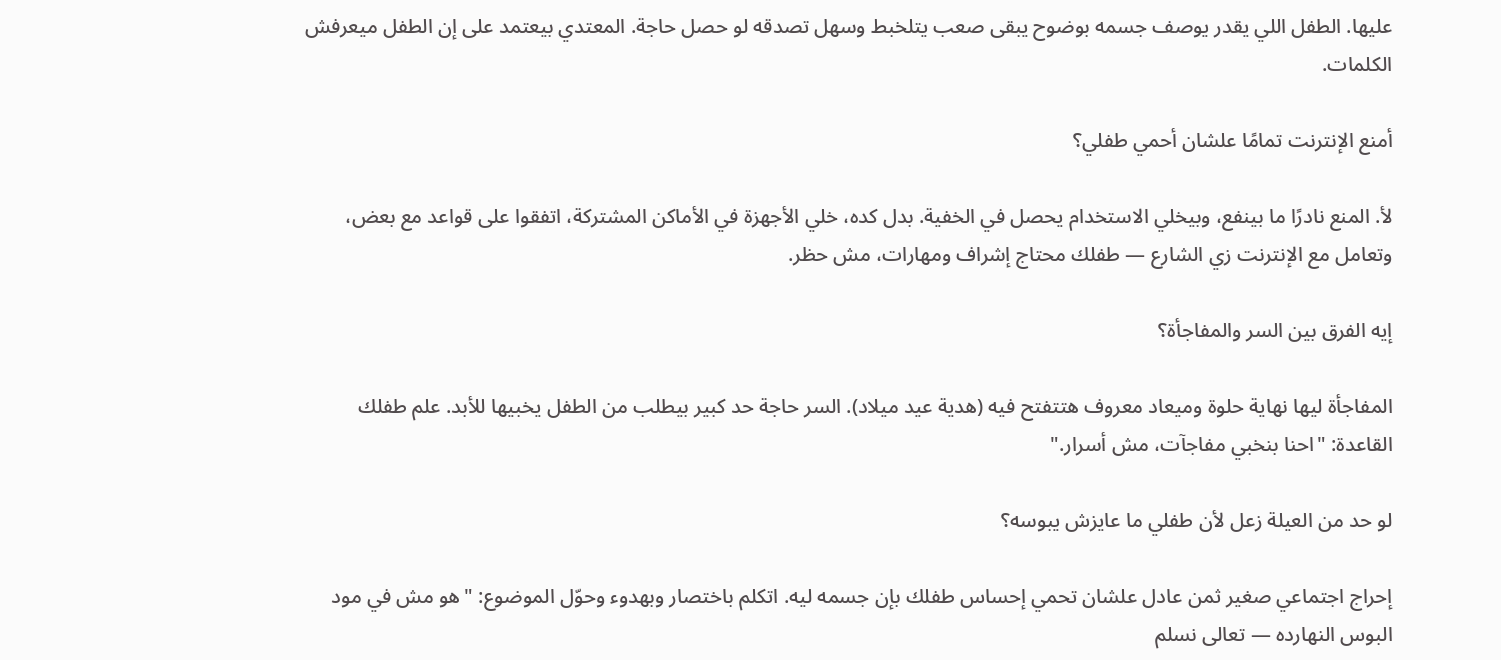عليها. الطفل اللي يقدر يوصف جسمه بوضوح يبقى صعب يتلخبط وسهل تصدقه لو حصل حاجة. المعتدي بيعتمد على إن الطفل ميعرفش الكلمات.

أمنع الإنترنت تمامًا علشان أحمي طفلي؟

لأ. المنع نادرًا ما بينفع، وبيخلي الاستخدام يحصل في الخفية. بدل كده، خلي الأجهزة في الأماكن المشتركة، اتفقوا على قواعد مع بعض، وتعامل مع الإنترنت زي الشارع — طفلك محتاج إشراف ومهارات، مش حظر.

إيه الفرق بين السر والمفاجأة؟

المفاجأة ليها نهاية حلوة وميعاد معروف هتتفتح فيه (هدية عيد ميلاد). السر حاجة حد كبير بيطلب من الطفل يخبيها للأبد. علم طفلك القاعدة: "احنا بنخبي مفاجآت، مش أسرار."

لو حد من العيلة زعل لأن طفلي ما عايزش يبوسه؟

إحراج اجتماعي صغير ثمن عادل علشان تحمي إحساس طفلك بإن جسمه ليه. اتكلم باختصار وبهدوء وحوّل الموضوع: "هو مش في مود البوس النهارده — تعالى نسلم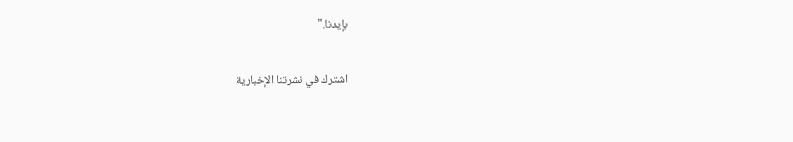بإيدنا."

اشترك في نشرتنا الإخبارية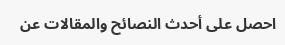احصل على أحدث النصائح والمقالات عن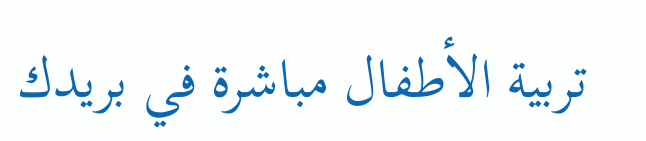تربية الأطفال مباشرة في بريدك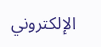الإلكتروني